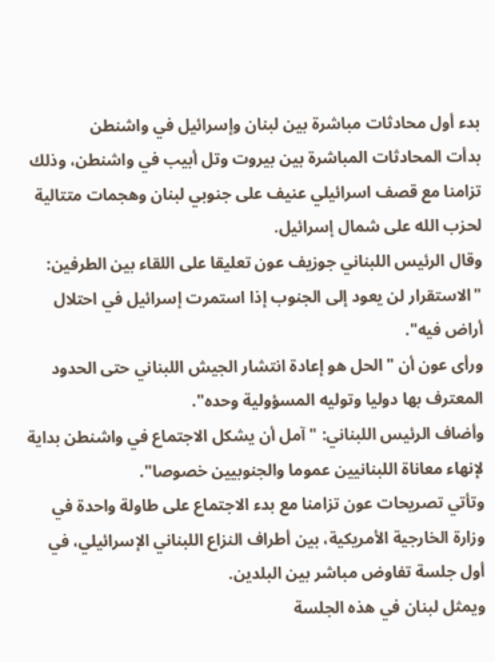بدء أول محادثات مباشرة بين لبنان وإسرائيل في واشنطن
بدأت المحادثات المباشرة بين بيروت وتل أبيب في واشنطن، وذلك تزامنا مع قصف اسرائيلي عنيف على جنوبي لبنان وهجمات متتالية لحزب الله على شمال إسرائيل.
وقال الرئيس اللبناني جوزيف عون تعليقا على اللقاء بين الطرفين: "الاستقرار لن يعود إلى الجنوب إذا استمرت إسرائيل في احتلال أراض فيه".
ورأى عون أن "الحل هو إعادة انتشار الجيش اللبناني حتى الحدود المعترف بها دوليا وتوليه المسؤولية وحده".
وأضاف الرئيس اللبناني: "آمل أن يشكل الاجتماع في واشنطن بداية لإنهاء معاناة اللبنانيين عموما والجنوبيين خصوصا".
وتأتي تصريحات عون تزامنا مع بدء الاجتماع على طاولة واحدة في وزارة الخارجية الأمريكية، بين أطراف النزاع اللبناني الإسرائيلي، في أول جلسة تفاوض مباشر بين البلدين.
ويمثل لبنان في هذه الجلسة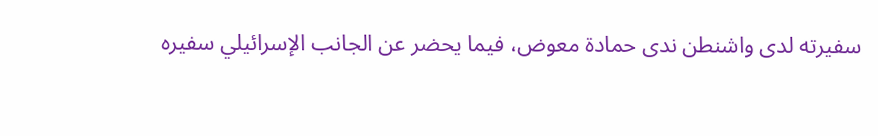سفيرته لدى واشنطن ندى حمادة معوض، فيما يحضر عن الجانب الإسرائيلي سفيره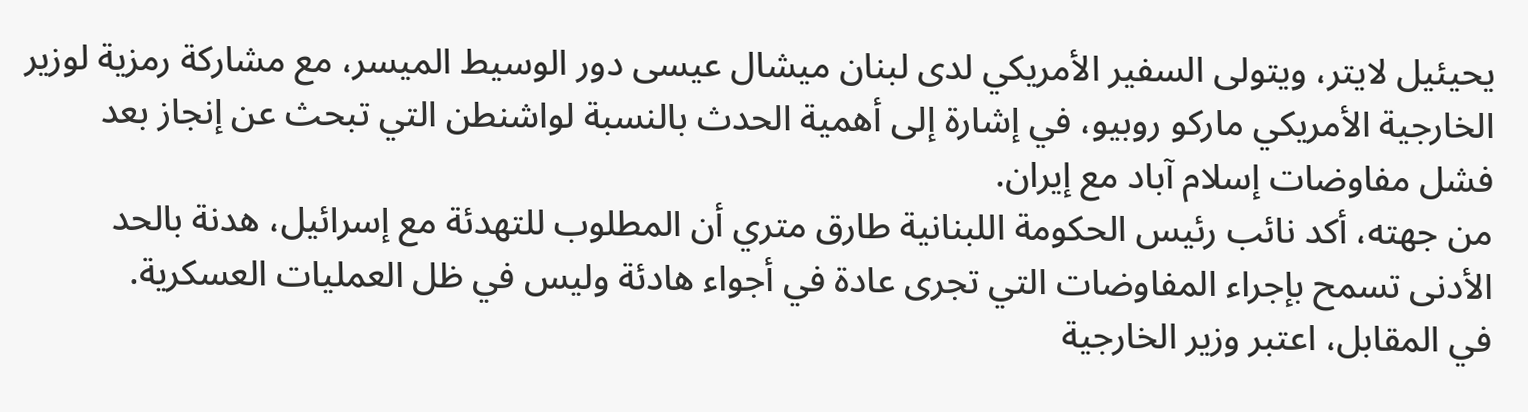يحيئيل لايتر، ويتولى السفير الأمريكي لدى لبنان ميشال عيسى دور الوسيط الميسر، مع مشاركة رمزية لوزير الخارجية الأمريكي ماركو روبيو، في إشارة إلى أهمية الحدث بالنسبة لواشنطن التي تبحث عن إنجاز بعد فشل مفاوضات إسلام آباد مع إيران.
من جهته، أكد نائب رئيس الحكومة اللبنانية طارق متري أن المطلوب للتهدئة مع إسرائيل، هدنة بالحد الأدنى تسمح بإجراء المفاوضات التي تجرى عادة في أجواء هادئة وليس في ظل العمليات العسكرية.
في المقابل، اعتبر وزير الخارجية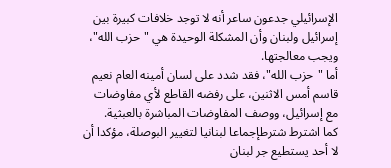الإسرائيلي جدعون ساعر أنه لا توجد خلافات كبيرة بين إسرائيل ولبنان وأن المشكلة الوحيدة هي "حزب الله"، ويجب معالجتها.
أما "حزب الله"، فقد شدد على لسان أمينه العام نعيم قاسم أمس الاثنين، على رفضه القاطع لأي مفاوضات مع إسرائيل، ووصف المفاوضات المباشرة بالعبثية.
كما اشترط شترطإجماعا لبنانيا لتغيير البوصلة، مؤكدا أن لا أحد يستطيع جر لبنان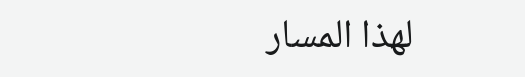لهذا المسار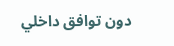دون توافق داخلي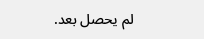لم يحصل بعد.